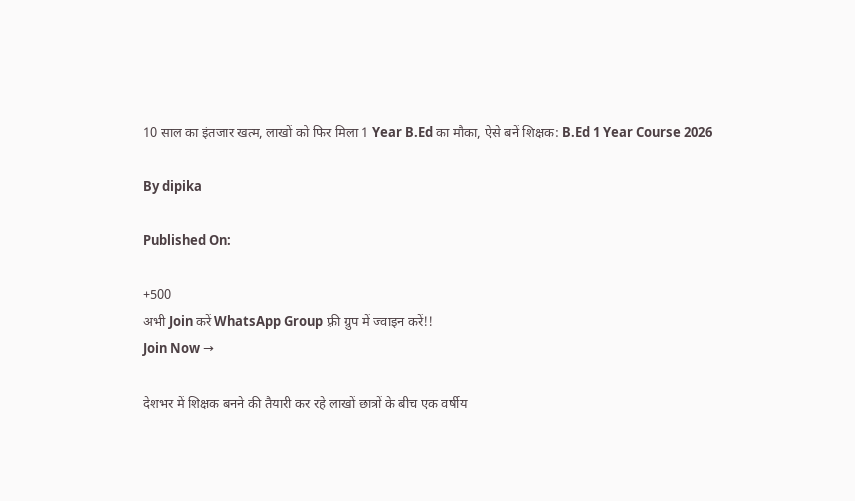10 साल का इंतजार खत्म, लाखों को फिर मिला 1 Year B.Ed का मौका, ऐसे बनें शिक्षक: B.Ed 1 Year Course 2026

By dipika

Published On:

+500
अभी Join करें WhatsApp Group फ़्री ग्रुप में ज्वाइन करें!!
Join Now →

देशभर में शिक्षक बनने की तैयारी कर रहे लाखों छात्रों के बीच एक वर्षीय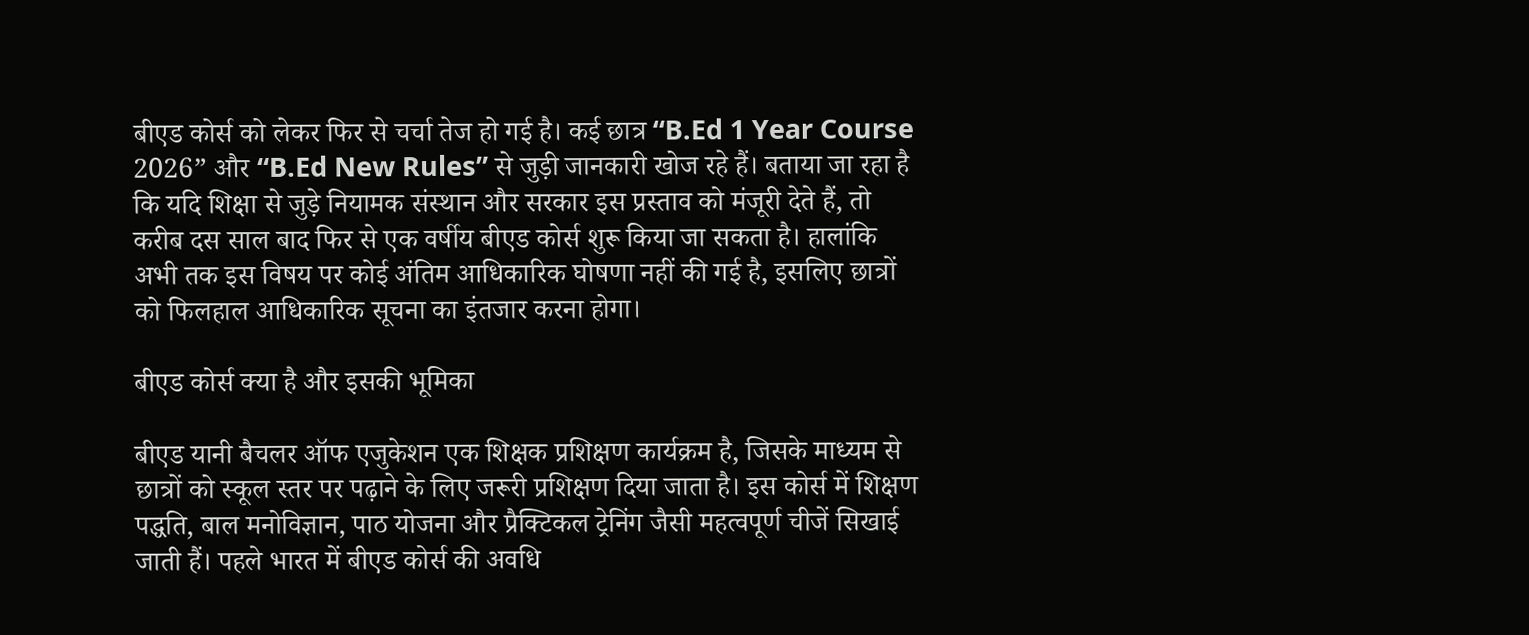बीएड कोर्स को लेकर फिर से चर्चा तेज हो गई है। कई छात्र “B.Ed 1 Year Course 2026” और “B.Ed New Rules” से जुड़ी जानकारी खोज रहे हैं। बताया जा रहा है कि यदि शिक्षा से जुड़े नियामक संस्थान और सरकार इस प्रस्ताव को मंजूरी देते हैं, तो करीब दस साल बाद फिर से एक वर्षीय बीएड कोर्स शुरू किया जा सकता है। हालांकि अभी तक इस विषय पर कोई अंतिम आधिकारिक घोषणा नहीं की गई है, इसलिए छात्रों को फिलहाल आधिकारिक सूचना का इंतजार करना होगा।

बीएड कोर्स क्या है और इसकी भूमिका

बीएड यानी बैचलर ऑफ एजुकेशन एक शिक्षक प्रशिक्षण कार्यक्रम है, जिसके माध्यम से छात्रों को स्कूल स्तर पर पढ़ाने के लिए जरूरी प्रशिक्षण दिया जाता है। इस कोर्स में शिक्षण पद्धति, बाल मनोविज्ञान, पाठ योजना और प्रैक्टिकल ट्रेनिंग जैसी महत्वपूर्ण चीजें सिखाई जाती हैं। पहले भारत में बीएड कोर्स की अवधि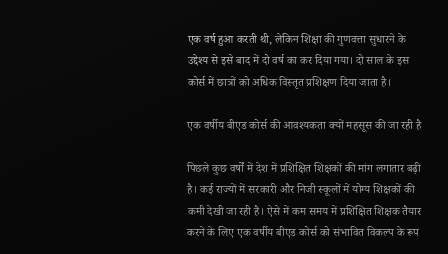एक वर्ष हुआ करती थी, लेकिन शिक्षा की गुणवत्ता सुधारने के उद्देश्य से इसे बाद में दो वर्ष का कर दिया गया। दो साल के इस कोर्स में छात्रों को अधिक विस्तृत प्रशिक्षण दिया जाता है।

एक वर्षीय बीएड कोर्स की आवश्यकता क्यों महसूस की जा रही है

पिछले कुछ वर्षों में देश में प्रशिक्षित शिक्षकों की मांग लगातार बढ़ी है। कई राज्यों में सरकारी और निजी स्कूलों में योग्य शिक्षकों की कमी देखी जा रही है। ऐसे में कम समय में प्रशिक्षित शिक्षक तैयार करने के लिए एक वर्षीय बीएड कोर्स को संभावित विकल्प के रूप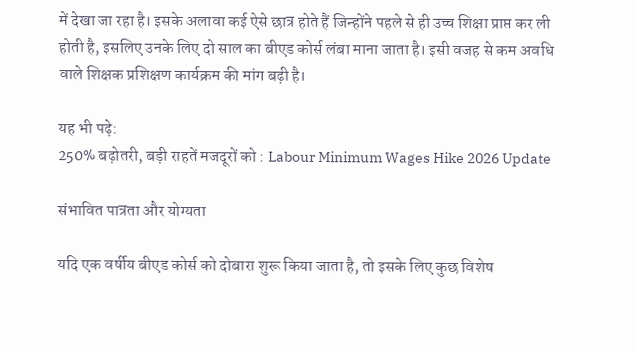में देखा जा रहा है। इसके अलावा कई ऐसे छात्र होते हैं जिन्होंने पहले से ही उच्च शिक्षा प्राप्त कर ली होती है, इसलिए उनके लिए दो साल का बीएड कोर्स लंबा माना जाता है। इसी वजह से कम अवधि वाले शिक्षक प्रशिक्षण कार्यक्रम की मांग बढ़ी है।

यह भी पढ़े:
250% बढ़ोतरी, बड़ी राहतें मजदूरों को : Labour Minimum Wages Hike 2026 Update

संभावित पात्रता और योग्यता

यदि एक वर्षीय बीएड कोर्स को दोबारा शुरू किया जाता है, तो इसके लिए कुछ विशेष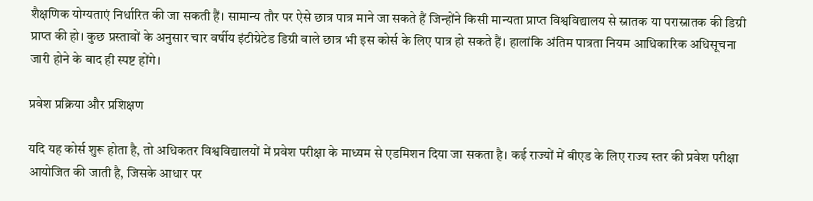शैक्षणिक योग्यताएं निर्धारित की जा सकती हैं। सामान्य तौर पर ऐसे छात्र पात्र माने जा सकते हैं जिन्होंने किसी मान्यता प्राप्त विश्वविद्यालय से स्नातक या परास्नातक की डिग्री प्राप्त की हो। कुछ प्रस्तावों के अनुसार चार वर्षीय इंटीग्रेटेड डिग्री वाले छात्र भी इस कोर्स के लिए पात्र हो सकते हैं। हालांकि अंतिम पात्रता नियम आधिकारिक अधिसूचना जारी होने के बाद ही स्पष्ट होंगे।

प्रवेश प्रक्रिया और प्रशिक्षण

यदि यह कोर्स शुरू होता है, तो अधिकतर विश्वविद्यालयों में प्रवेश परीक्षा के माध्यम से एडमिशन दिया जा सकता है। कई राज्यों में बीएड के लिए राज्य स्तर की प्रवेश परीक्षा आयोजित की जाती है, जिसके आधार पर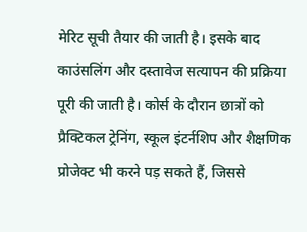मेरिट सूची तैयार की जाती है। इसके बाद काउंसलिंग और दस्तावेज सत्यापन की प्रक्रिया पूरी की जाती है। कोर्स के दौरान छात्रों को प्रैक्टिकल ट्रेनिंग, स्कूल इंटर्नशिप और शैक्षणिक प्रोजेक्ट भी करने पड़ सकते हैं, जिससे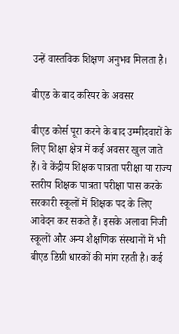उन्हें वास्तविक शिक्षण अनुभव मिलता है।

बीएड के बाद करियर के अवसर

बीएड कोर्स पूरा करने के बाद उम्मीदवारों के लिए शिक्षा क्षेत्र में कई अवसर खुल जाते हैं। वे केंद्रीय शिक्षक पात्रता परीक्षा या राज्य स्तरीय शिक्षक पात्रता परीक्षा पास करके सरकारी स्कूलों में शिक्षक पद के लिए आवेदन कर सकते हैं। इसके अलावा निजी स्कूलों और अन्य शैक्षणिक संस्थानों में भी बीएड डिग्री धारकों की मांग रहती है। कई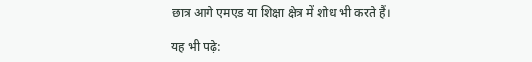छात्र आगे एमएड या शिक्षा क्षेत्र में शोध भी करते हैं।

यह भी पढ़े: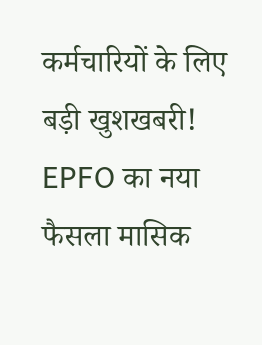कर्मचारियों के लिए बड़ी खुशखबरी! EPFO का नया फैसला मासिक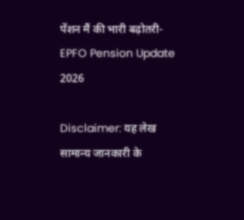पेंशन मैं की भारी बढ़ोतरी- EPFO Pension Update 2026

Disclaimer: यह लेख सामान्य जानकारी के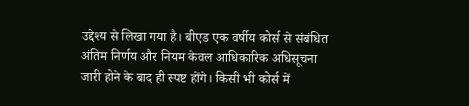उद्देश्य से लिखा गया है। बीएड एक वर्षीय कोर्स से संबंधित अंतिम निर्णय और नियम केवल आधिकारिक अधिसूचना जारी होने के बाद ही स्पष्ट होंगे। किसी भी कोर्स में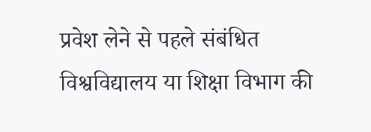प्रवेश लेने से पहले संबंधित विश्वविद्यालय या शिक्षा विभाग की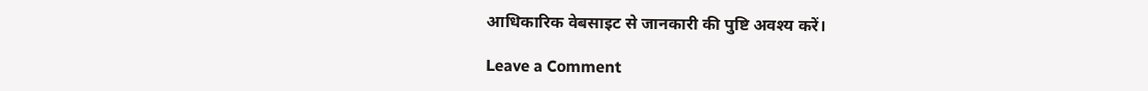आधिकारिक वेबसाइट से जानकारी की पुष्टि अवश्य करें।

Leave a Comment